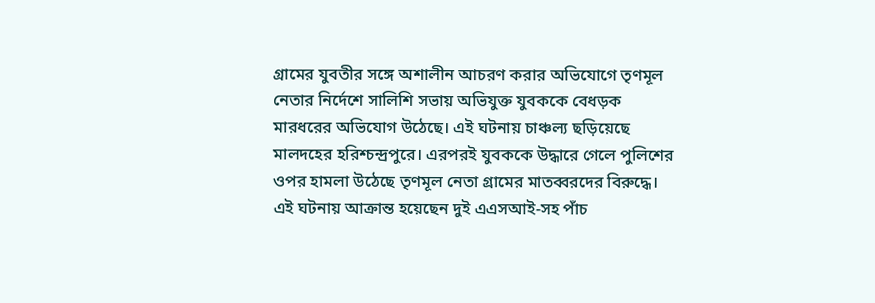গ্রামের যুবতীর সঙ্গে অশালীন আচরণ করার অভিযোগে তৃণমূল নেতার নির্দেশে সালিশি সভায় অভিযুক্ত যুবককে বেধড়ক মারধরের অভিযোগ উঠেছে। এই ঘটনায় চাঞ্চল্য ছড়িয়েছে মালদহের হরিশ্চন্দ্রপুরে। এরপরই যুবককে উদ্ধারে গেলে পুলিশের ওপর হামলা উঠেছে তৃণমূল নেতা গ্রামের মাতব্বরদের বিরুদ্ধে।
এই ঘটনায় আক্রান্ত হয়েছেন দুই এএসআই-সহ পাঁচ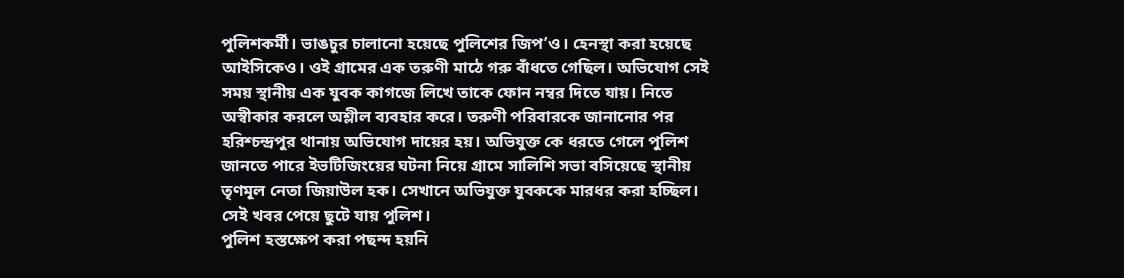পুলিশকর্মী। ভাঙচুর চালানো হয়েছে পুলিশের জিপ’ও। হেনস্থা করা হয়েছে আইসিকেও। ওই গ্রামের এক তরুণী মাঠে গরু বাঁধতে গেছিল। অভিযোগ সেই সময় স্থানীয় এক যুবক কাগজে লিখে তাকে ফোন নম্বর দিতে যায়। নিতে অস্বীকার করলে অশ্লীল ব্যবহার করে। তরুণী পরিবারকে জানানোর পর হরিশ্চন্দ্রপুর থানায় অভিযোগ দায়ের হয়। অভিযুক্ত কে ধরতে গেলে পুলিশ জানতে পারে ইভটিজিংয়ের ঘটনা নিয়ে গ্ৰামে সালিশি সভা বসিয়েছে স্থানীয় তৃণমূল নেতা জিয়াউল হক। সেখানে অভিযুক্ত যুবককে মারধর করা হচ্ছিল। সেই খবর পেয়ে ছুটে যায় পুলিশ।
পুলিশ হস্তক্ষেপ করা পছন্দ হয়নি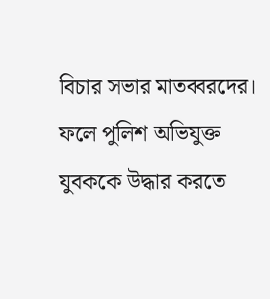বিচার সভার মাতব্বরদের। ফলে পুলিশ অভিযুক্ত যুবককে উদ্ধার করতে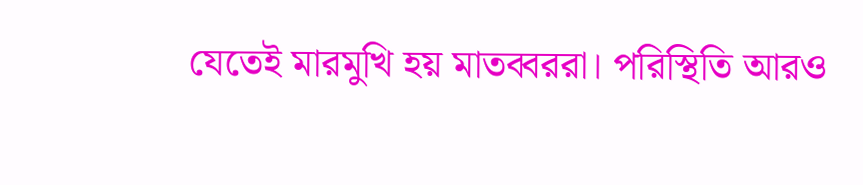যেতেই মারমুখি হয় মাতব্বররা। পরিস্থিতি আরও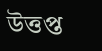উত্তপ্ত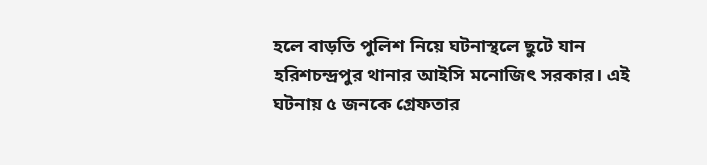হলে বাড়তি পুলিশ নিয়ে ঘটনাস্থলে ছুটে যান হরিশচন্দ্রপুর থানার আইসি মনোজিৎ সরকার। এই ঘটনায় ৫ জনকে গ্রেফতার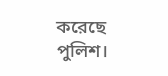করেছে পুলিশ।